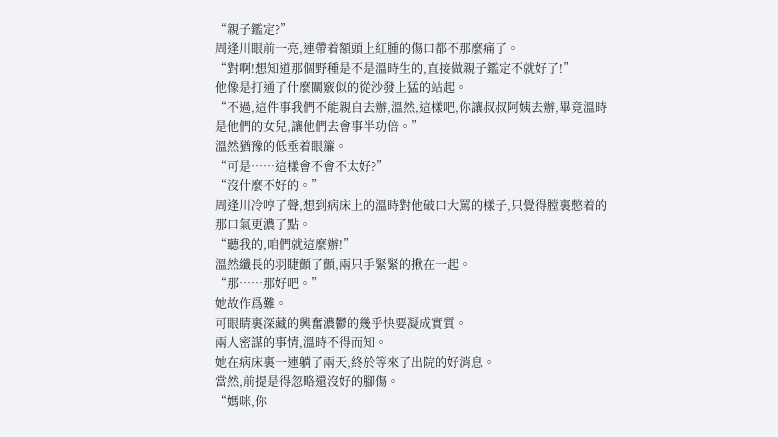“親子鑑定?”
周逢川眼前一亮,連帶着額頭上紅腫的傷口都不那麼痛了。
“對啊!想知道那個野種是不是溫時生的,直接做親子鑑定不就好了!”
他像是打通了什麼關竅似的從沙發上猛的站起。
“不過,這件事我們不能親自去辦,溫然,這樣吧,你讓叔叔阿姨去辦,畢竟溫時是他們的女兒,讓他們去會事半功倍。”
溫然猶豫的低垂着眼簾。
“可是……這樣會不會不太好?”
“沒什麼不好的。”
周逢川冷哼了聲,想到病床上的溫時對他破口大罵的樣子,只覺得膛裏憋着的那口氣更濃了點。
“聽我的,咱們就這麼辦!”
溫然纖長的羽睫顫了顫,兩只手緊緊的揪在一起。
“那……那好吧。”
她故作爲難。
可眼睛裏深藏的興奮濃鬱的幾乎快要凝成實質。
兩人密謀的事情,溫時不得而知。
她在病床裏一連躺了兩天,終於等來了出院的好消息。
當然,前提是得忽略還沒好的腳傷。
“媽咪,你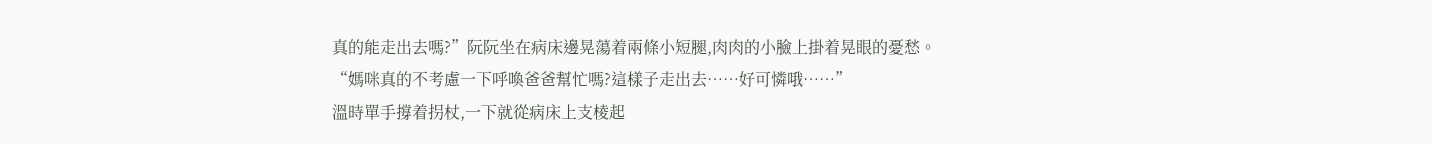真的能走出去嗎?”阮阮坐在病床邊晃蕩着兩條小短腿,肉肉的小臉上掛着晃眼的憂愁。
“媽咪真的不考慮一下呼喚爸爸幫忙嗎?這樣子走出去……好可憐哦……”
溫時單手撐着拐杖,一下就從病床上支棱起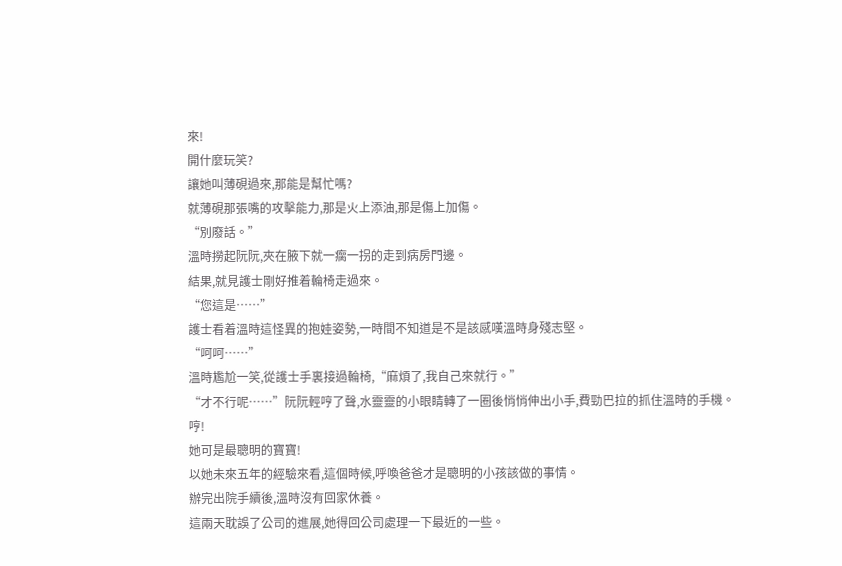來!
開什麼玩笑?
讓她叫薄硯過來,那能是幫忙嗎?
就薄硯那張嘴的攻擊能力,那是火上添油,那是傷上加傷。
“別廢話。”
溫時撈起阮阮,夾在腋下就一瘸一拐的走到病房門邊。
結果,就見護士剛好推着輪椅走過來。
“您這是……”
護士看着溫時這怪異的抱娃姿勢,一時間不知道是不是該感嘆溫時身殘志堅。
“呵呵……”
溫時尷尬一笑,從護士手裏接過輪椅,“麻煩了,我自己來就行。”
“才不行呢……”阮阮輕哼了聲,水靈靈的小眼睛轉了一圈後悄悄伸出小手,費勁巴拉的抓住溫時的手機。
哼!
她可是最聰明的寶寶!
以她未來五年的經驗來看,這個時候,呼喚爸爸才是聰明的小孩該做的事情。
辦完出院手續後,溫時沒有回家休養。
這兩天耽誤了公司的進展,她得回公司處理一下最近的一些。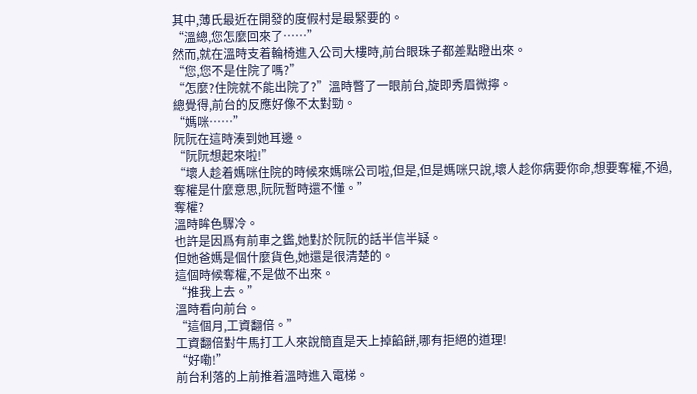其中,薄氏最近在開發的度假村是最緊要的。
“溫總,您怎麼回來了……”
然而,就在溫時支着輪椅進入公司大樓時,前台眼珠子都差點瞪出來。
“您,您不是住院了嗎?”
“怎麼?住院就不能出院了?”溫時瞥了一眼前台,旋即秀眉微擰。
總覺得,前台的反應好像不太對勁。
“媽咪……”
阮阮在這時湊到她耳邊。
“阮阮想起來啦!”
“壞人趁着媽咪住院的時候來媽咪公司啦,但是,但是媽咪只說,壞人趁你病要你命,想要奪權,不過,奪權是什麼意思,阮阮暫時還不懂。”
奪權?
溫時眸色驟冷。
也許是因爲有前車之鑑,她對於阮阮的話半信半疑。
但她爸媽是個什麼貨色,她還是很清楚的。
這個時候奪權,不是做不出來。
“推我上去。”
溫時看向前台。
“這個月,工資翻倍。”
工資翻倍對牛馬打工人來說簡直是天上掉餡餅,哪有拒絕的道理!
“好嘞!”
前台利落的上前推着溫時進入電梯。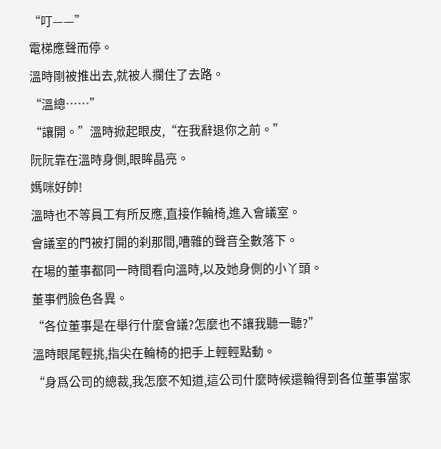“叮——”
電梯應聲而停。
溫時剛被推出去,就被人攔住了去路。
“溫總……”
“讓開。”溫時掀起眼皮,“在我辭退你之前。”
阮阮靠在溫時身側,眼眸晶亮。
媽咪好帥!
溫時也不等員工有所反應,直接作輪椅,進入會議室。
會議室的門被打開的刹那間,嘈雜的聲音全數落下。
在場的董事都同一時間看向溫時,以及她身側的小丫頭。
董事們臉色各異。
“各位董事是在舉行什麼會議?怎麼也不讓我聽一聽?”
溫時眼尾輕挑,指尖在輪椅的把手上輕輕點動。
“身爲公司的總裁,我怎麼不知道,這公司什麼時候還輪得到各位董事當家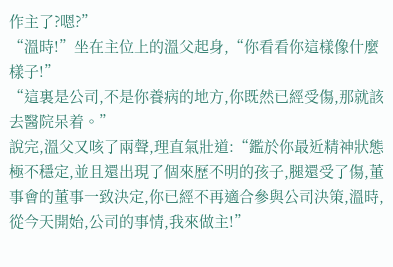作主了?嗯?”
“溫時!”坐在主位上的溫父起身,“你看看你這樣像什麼樣子!”
“這裏是公司,不是你養病的地方,你既然已經受傷,那就該去醫院呆着。”
說完,溫父又咳了兩聲,理直氣壯道:“鑑於你最近精神狀態極不穩定,並且還出現了個來歷不明的孩子,腿還受了傷,董事會的董事一致決定,你已經不再適合參與公司決策,溫時,從今天開始,公司的事情,我來做主!”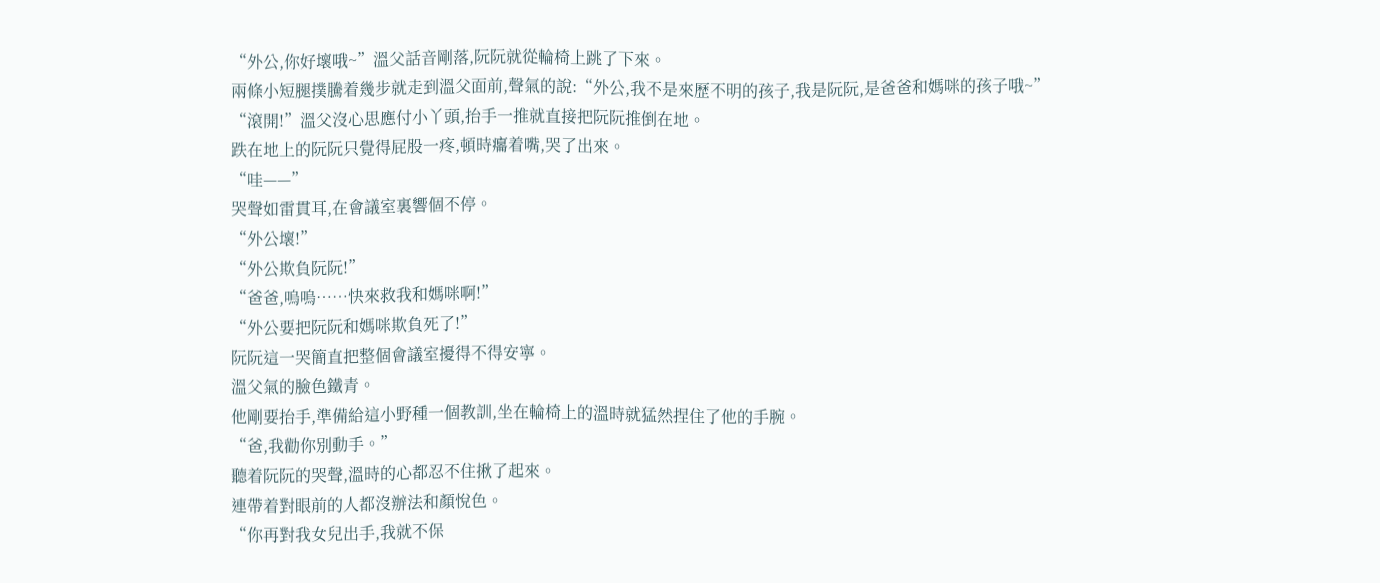“外公,你好壞哦~”溫父話音剛落,阮阮就從輪椅上跳了下來。
兩條小短腿撲騰着幾步就走到溫父面前,聲氣的說:“外公,我不是來歷不明的孩子,我是阮阮,是爸爸和媽咪的孩子哦~”
“滾開!”溫父沒心思應付小丫頭,抬手一推就直接把阮阮推倒在地。
跌在地上的阮阮只覺得屁股一疼,頓時癟着嘴,哭了出來。
“哇——”
哭聲如雷貫耳,在會議室裏響個不停。
“外公壞!”
“外公欺負阮阮!”
“爸爸,嗚嗚……快來救我和媽咪啊!”
“外公要把阮阮和媽咪欺負死了!”
阮阮這一哭簡直把整個會議室擾得不得安寧。
溫父氣的臉色鐵青。
他剛要抬手,準備給這小野種一個教訓,坐在輪椅上的溫時就猛然捏住了他的手腕。
“爸,我勸你別動手。”
聽着阮阮的哭聲,溫時的心都忍不住揪了起來。
連帶着對眼前的人都沒辦法和顏悅色。
“你再對我女兒出手,我就不保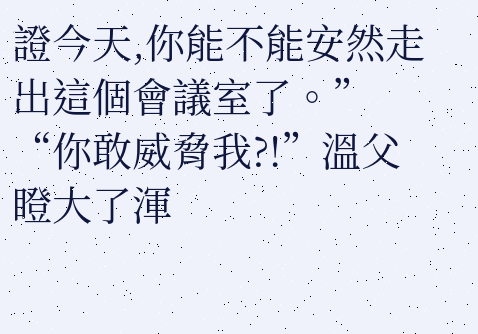證今天,你能不能安然走出這個會議室了。”
“你敢威脅我?!”溫父瞪大了渾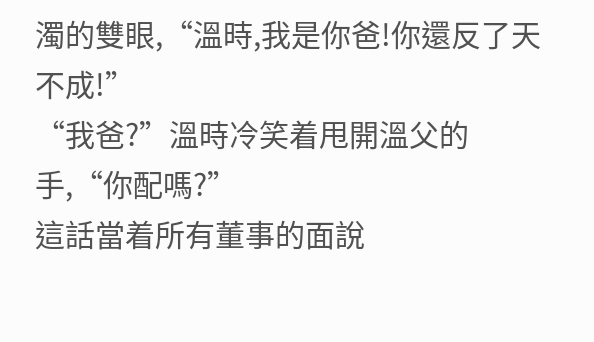濁的雙眼,“溫時,我是你爸!你還反了天不成!”
“我爸?”溫時冷笑着甩開溫父的手,“你配嗎?”
這話當着所有董事的面說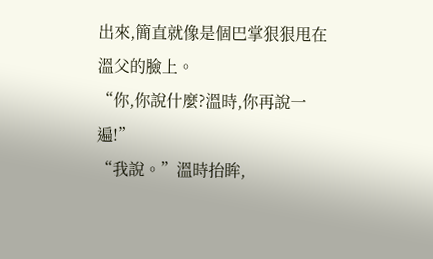出來,簡直就像是個巴掌狠狠甩在溫父的臉上。
“你,你說什麼?溫時,你再說一遍!”
“我說。”溫時抬眸,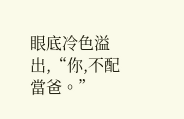眼底冷色溢出,“你,不配當爸。”